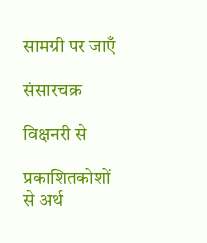सामग्री पर जाएँ

संसारचक्र

विक्षनरी से

प्रकाशितकोशों से अर्थ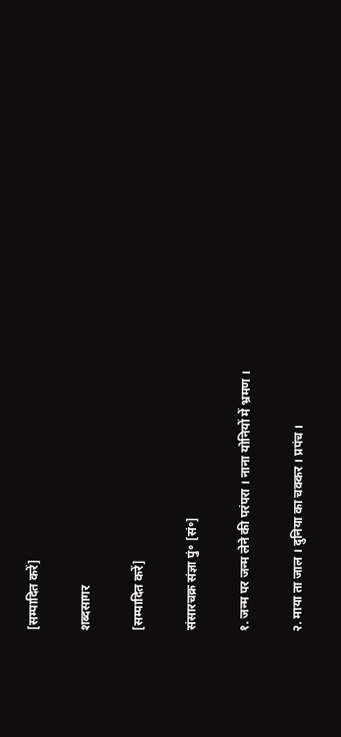[सम्पादित करें]

शब्दसागर

[सम्पादित करें]

संसारचक्र संज्ञा पुं॰ [सं॰]

१. जन्म पर जन्म लेने की परंपरा । नाना योनियों में भ्रमण ।

२. माया ता जाल । दुनिया का चक्कर । प्रपंच ।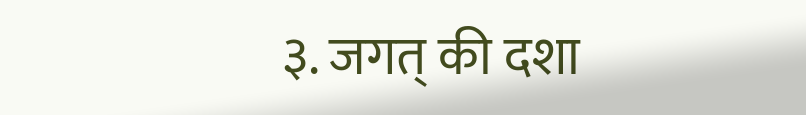३. जगत् की दशा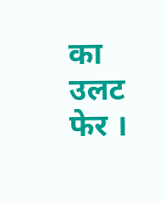का उलट फेर ।